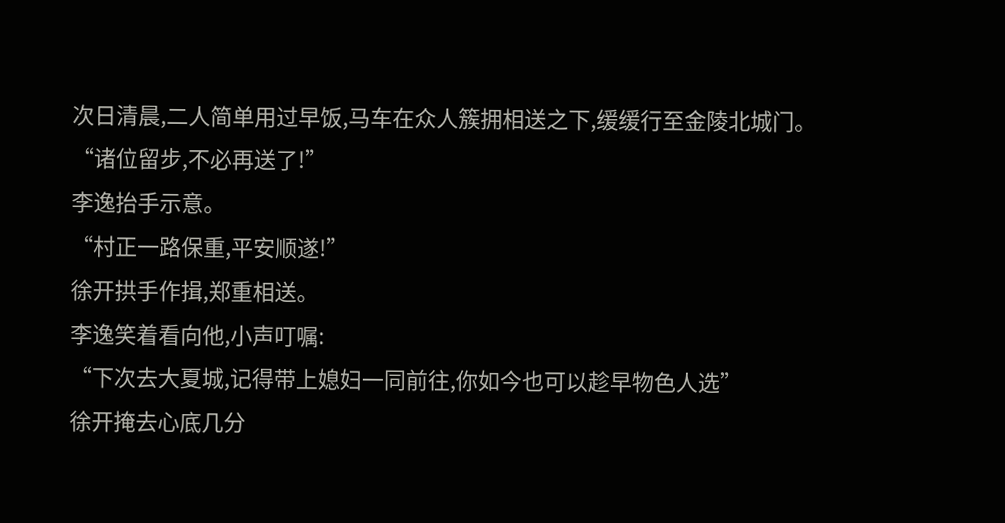次日清晨,二人简单用过早饭,马车在众人簇拥相送之下,缓缓行至金陵北城门。
“诸位留步,不必再送了!”
李逸抬手示意。
“村正一路保重,平安顺遂!”
徐开拱手作揖,郑重相送。
李逸笑着看向他,小声叮嘱:
“下次去大夏城,记得带上媳妇一同前往,你如今也可以趁早物色人选”
徐开掩去心底几分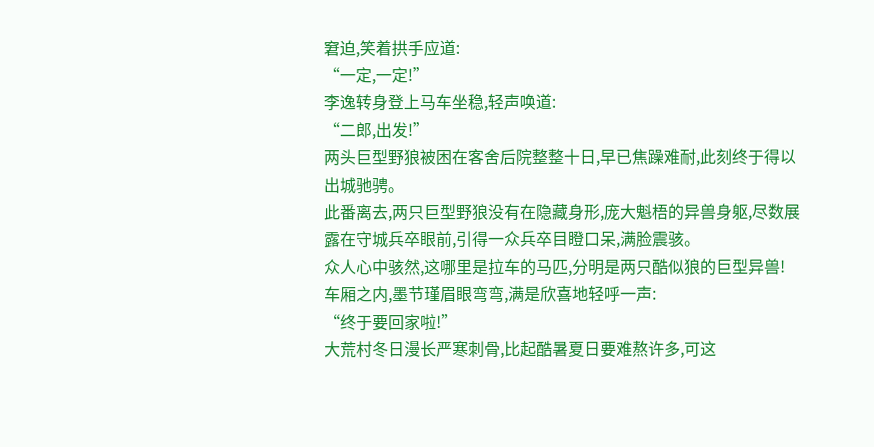窘迫,笑着拱手应道:
“一定,一定!”
李逸转身登上马车坐稳,轻声唤道:
“二郎,出发!”
两头巨型野狼被困在客舍后院整整十日,早已焦躁难耐,此刻终于得以出城驰骋。
此番离去,两只巨型野狼没有在隐藏身形,庞大魁梧的异兽身躯,尽数展露在守城兵卒眼前,引得一众兵卒目瞪口呆,满脸震骇。
众人心中骇然,这哪里是拉车的马匹,分明是两只酷似狼的巨型异兽!
车厢之内,墨节瑾眉眼弯弯,满是欣喜地轻呼一声:
“终于要回家啦!”
大荒村冬日漫长严寒刺骨,比起酷暑夏日要难熬许多,可这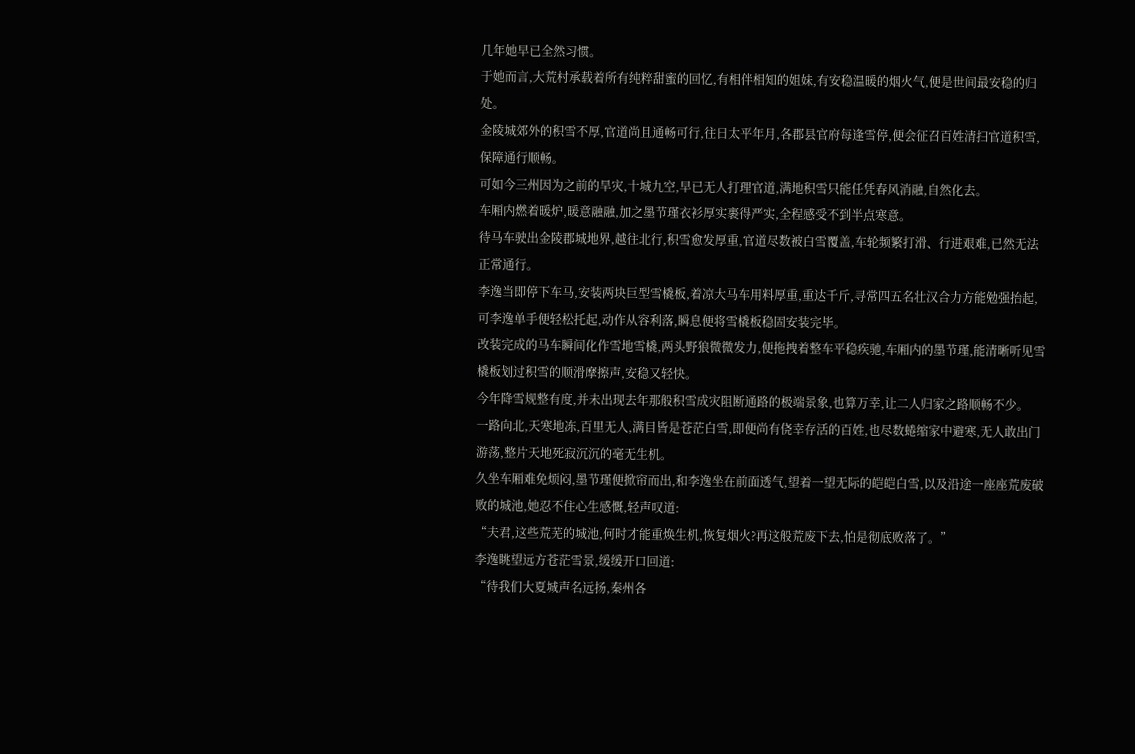几年她早已全然习惯。
于她而言,大荒村承载着所有纯粹甜蜜的回忆,有相伴相知的姐妹,有安稳温暖的烟火气,便是世间最安稳的归处。
金陵城郊外的积雪不厚,官道尚且通畅可行,往日太平年月,各郡县官府每逢雪停,便会征召百姓清扫官道积雪,保障通行顺畅。
可如今三州因为之前的旱灾,十城九空,早已无人打理官道,满地积雪只能任凭春风消融,自然化去。
车厢内燃着暖炉,暖意融融,加之墨节瑾衣衫厚实裹得严实,全程感受不到半点寒意。
待马车驶出金陵郡城地界,越往北行,积雪愈发厚重,官道尽数被白雪覆盖,车轮频繁打滑、行进艰难,已然无法正常通行。
李逸当即停下车马,安装两块巨型雪橇板,着凉大马车用料厚重,重达千斤,寻常四五名壮汉合力方能勉强抬起,可李逸单手便轻松托起,动作从容利落,瞬息便将雪橇板稳固安装完毕。
改装完成的马车瞬间化作雪地雪橇,两头野狼微微发力,便拖拽着整车平稳疾驰,车厢内的墨节瑾,能清晰听见雪橇板划过积雪的顺滑摩擦声,安稳又轻快。
今年降雪规整有度,并未出现去年那般积雪成灾阻断通路的极端景象,也算万幸,让二人归家之路顺畅不少。
一路向北,天寒地冻,百里无人,满目皆是苍茫白雪,即便尚有侥幸存活的百姓,也尽数蜷缩家中避寒,无人敢出门游荡,整片天地死寂沉沉的毫无生机。
久坐车厢难免烦闷,墨节瑾便掀帘而出,和李逸坐在前面透气,望着一望无际的皑皑白雪,以及沿途一座座荒废破败的城池,她忍不住心生感慨,轻声叹道:
“夫君,这些荒芜的城池,何时才能重焕生机,恢复烟火?再这般荒废下去,怕是彻底败落了。”
李逸眺望远方苍茫雪景,缓缓开口回道:
“待我们大夏城声名远扬,秦州各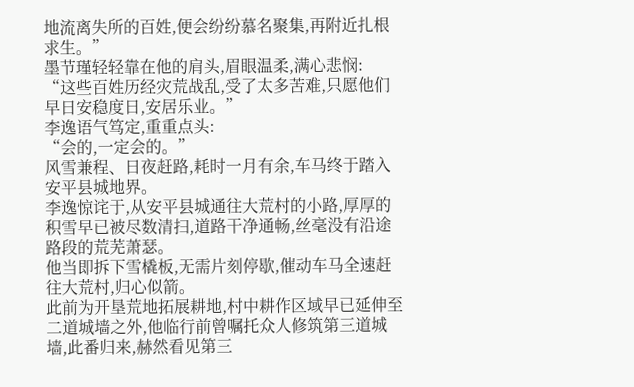地流离失所的百姓,便会纷纷慕名聚集,再附近扎根求生。”
墨节瑾轻轻靠在他的肩头,眉眼温柔,满心悲悯:
“这些百姓历经灾荒战乱,受了太多苦难,只愿他们早日安稳度日,安居乐业。”
李逸语气笃定,重重点头:
“会的,一定会的。”
风雪兼程、日夜赶路,耗时一月有余,车马终于踏入安平县城地界。
李逸惊诧于,从安平县城通往大荒村的小路,厚厚的积雪早已被尽数清扫,道路干净通畅,丝毫没有沿途路段的荒芜萧瑟。
他当即拆下雪橇板,无需片刻停歇,催动车马全速赶往大荒村,归心似箭。
此前为开垦荒地拓展耕地,村中耕作区域早已延伸至二道城墙之外,他临行前曾嘱托众人修筑第三道城墙,此番归来,赫然看见第三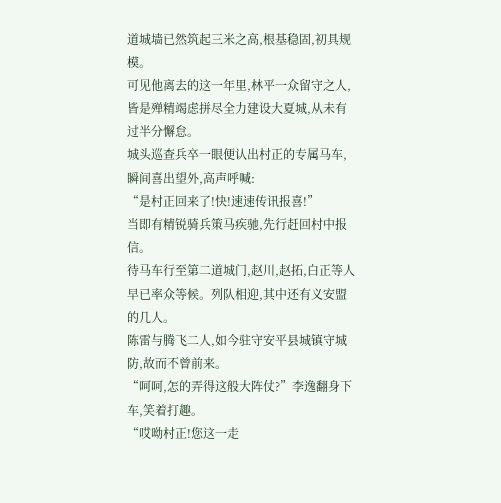道城墙已然筑起三米之高,根基稳固,初具规模。
可见他离去的这一年里,林平一众留守之人,皆是殚精竭虑拼尽全力建设大夏城,从未有过半分懈怠。
城头巡查兵卒一眼便认出村正的专属马车,瞬间喜出望外,高声呼喊:
“是村正回来了!快!速速传讯报喜!”
当即有精锐骑兵策马疾驰,先行赶回村中报信。
待马车行至第二道城门,赵川,赵拓,白正等人早已率众等候。列队相迎,其中还有义安盟的几人。
陈雷与腾飞二人,如今驻守安平县城镇守城防,故而不曾前来。
“呵呵,怎的弄得这般大阵仗?”李逸翻身下车,笑着打趣。
“哎呦村正!您这一走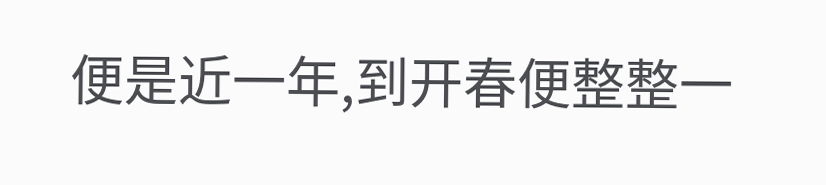便是近一年,到开春便整整一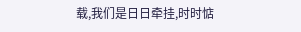载,我们是日日牵挂,时时惦